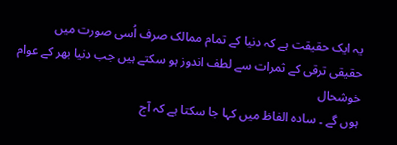یہ ایک حقیقت ہے کہ دنیا کے تمام ممالک صرف اُسی صورت میں
حقیقی ترقی کے ثمرات سے لطف اندوز ہو سکتے ہیں جب دنیا بھر کے عوام خوشحال
ہوں گے ۔ سادہ الفاظ میں کہا جا سکتا ہے کہ آج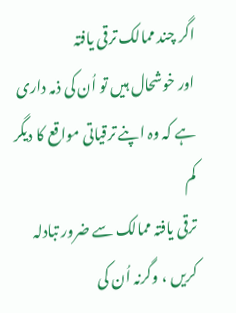اگر چند ممالک ترقی یافتہ
اور خوشحال ہیں تو اُن کی ذمہ داری ہے کہ وہ اپنے ترقیاتی مواقع کا دیگر کم
ترقی یافتہ ممالک سے ضرور تبادلہ کریں ، وگرنہ اُن کی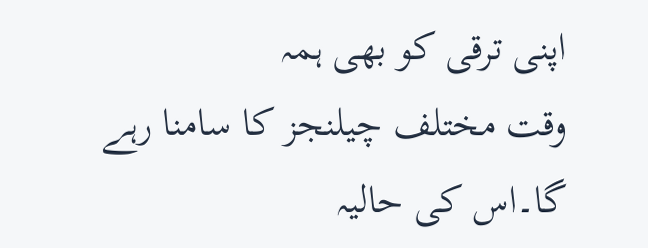اپنی ترقی کو بھی ہمہ
وقت مختلف چیلنجز کا سامنا رہے گا۔اس کی حالیہ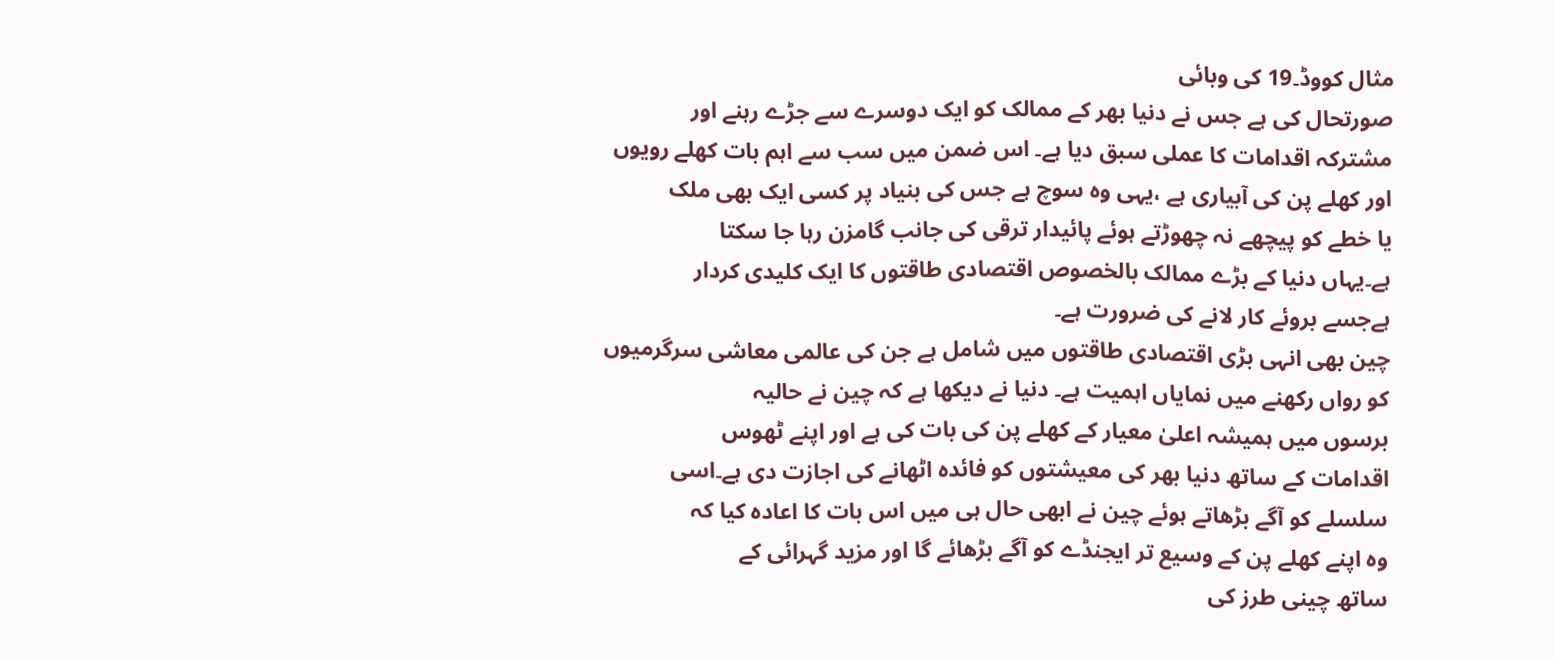مثال کووڈ۔19 کی وبائی
صورتحال کی ہے جس نے دنیا بھر کے ممالک کو ایک دوسرے سے جڑے رہنے اور
مشترکہ اقدامات کا عملی سبق دیا ہے۔ اس ضمن میں سب سے اہم بات کھلے رویوں
اور کھلے پن کی آبیاری ہے ،یہی وہ سوچ ہے جس کی بنیاد پر کسی ایک بھی ملک
یا خطے کو پیچھے نہ چھوڑتے ہوئے پائیدار ترقی کی جانب گامزن رہا جا سکتا
ہے۔یہاں دنیا کے بڑے ممالک بالخصوص اقتصادی طاقتوں کا ایک کلیدی کردار
ہےجسے بروئے کار لانے کی ضرورت ہے۔
چین بھی انہی بڑی اقتصادی طاقتوں میں شامل ہے جن کی عالمی معاشی سرگرمیوں
کو رواں رکھنے میں نمایاں اہمیت ہے۔ دنیا نے دیکھا ہے کہ چین نے حالیہ
برسوں میں ہمیشہ اعلیٰ معیار کے کھلے پن کی بات کی ہے اور اپنے ٹھوس
اقدامات کے ساتھ دنیا بھر کی معیشتوں کو فائدہ اٹھانے کی اجازت دی ہے۔اسی
سلسلے کو آگے بڑھاتے ہوئے چین نے ابھی حال ہی میں اس بات کا اعادہ کیا کہ
وہ اپنے کھلے پن کے وسیع تر ایجنڈے کو آگے بڑھائے گا اور مزید گہرائی کے
ساتھ چینی طرز کی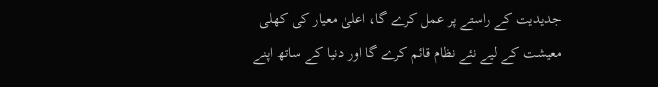جدیدیت کے راستے پر عمل کرے گا، اعلیٰ معیار کی کھلی
معیشت کے لیے نئے نظام قائم کرے گا اور دنیا کے ساتھ اپنے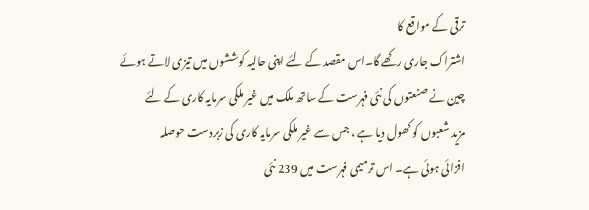ترقی کے مواقع کا
اشتراک جاری رکھے گا۔اس مقصد کے لئے اپنی حالیہ کوششوں میں تیزی لاتے ہوئے
چین نے صنعتوں کی نئی فہرست کے ساتھ ملک میں غیر ملکی سرمایہ کاری کے لئے
مزید شعبوں کو کھول دیا ہے ، جس سے غیر ملکی سرمایہ کاری کی زبردست حوصلہ
افزائی ہوئی ہے۔ اس ترمیمی فہرست میں 239 نئی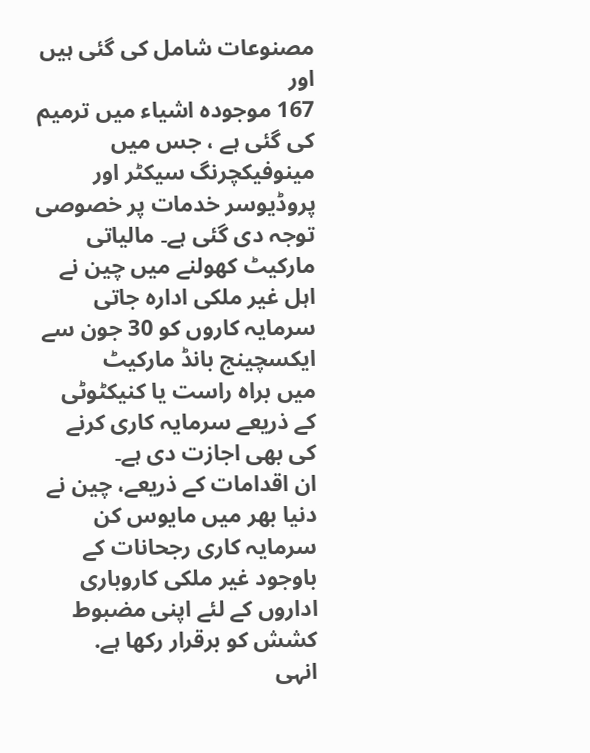مصنوعات شامل کی گئی ہیں اور
167 موجودہ اشیاء میں ترمیم کی گئی ہے ، جس میں مینوفیکچرنگ سیکٹر اور
پروڈیوسر خدمات پر خصوصی توجہ دی گئی ہے۔ مالیاتی مارکیٹ کھولنے میں چین نے
اہل غیر ملکی ادارہ جاتی سرمایہ کاروں کو 30 جون سے ایکسچینج بانڈ مارکیٹ
میں براہ راست یا کنیکٹوٹی کے ذریعے سرمایہ کاری کرنے کی بھی اجازت دی ہے۔
ان اقدامات کے ذریعے، چین نے دنیا بھر میں مایوس کن سرمایہ کاری رجحانات کے
باوجود غیر ملکی کاروباری اداروں کے لئے اپنی مضبوط کشش کو برقرار رکھا ہے.
انہی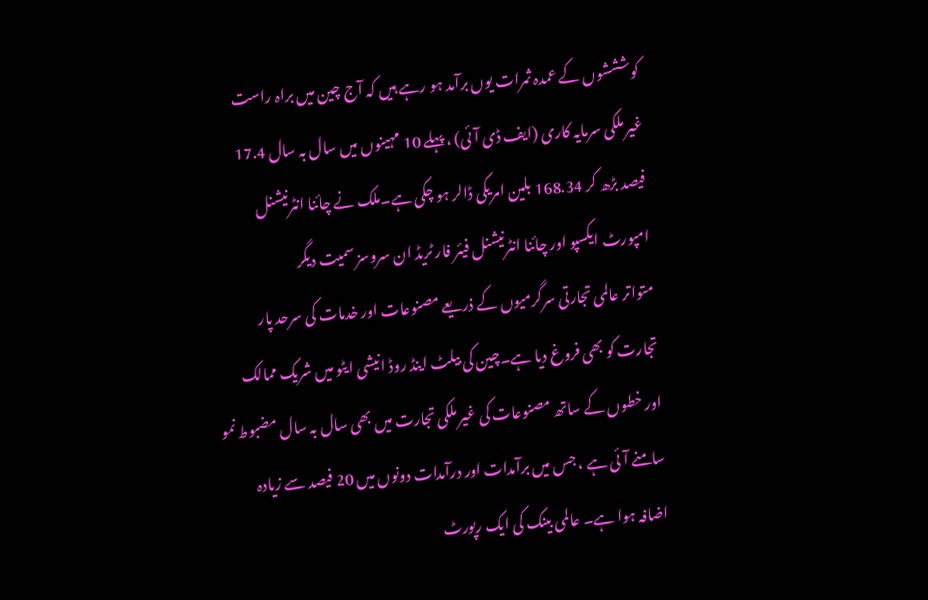کوشششوں کے عمدہ ثمرات یوں برآمد ہو رہے ہیں کہ آج چین میں براہ راست
غیر ملکی سرمایہ کاری (ایف ڈی آئی) ، پہلے 10 مہینوں میں سال بہ سال 17.4
فیصد بڑھ کر 168.34 بلین امریکی ڈالر ہو چکی ہے۔ملک نے چائنا انٹرنیشنل
امپورٹ ایکسپو اور چائنا انٹرنیشنل فیئر فار ٹریڈ ان سروسز سمیت دیگر
متواتر عالمی تجارتی سرگرمیوں کے ذریعے مصنوعات اور خدمات کی سرحد پار
تجارت کو بھی فروغ دیا ہے۔چین کی بیلٹ اینڈ روڈ انیشی ایٹو میں شریک ممالک
اور خطوں کے ساتھ مصنوعات کی غیر ملکی تجارت میں بھی سال بہ سال مضبوط نمو
سامنے آئی ہے ، جس میں برآمدات اور درآمدات دونوں میں 20 فیصد سے زیادہ
اضافہ ہوا ہے۔ عالمی بینک کی ایک رپورٹ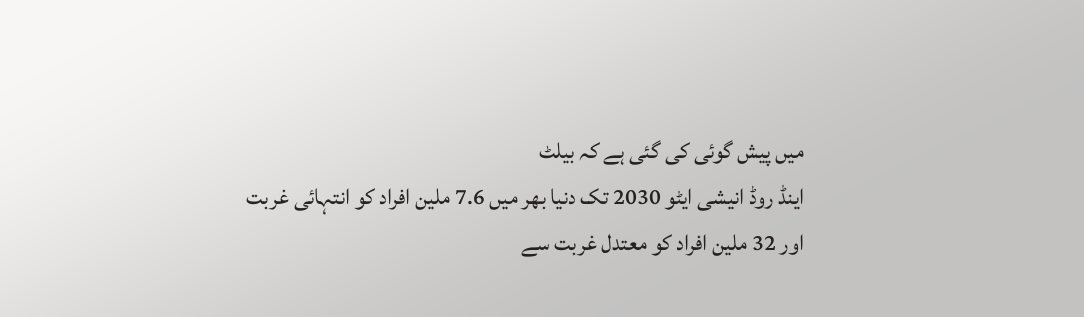میں پیش گوئی کی گئی ہے کہ بیلٹ
اینڈ روڈ انیشی ایٹو 2030 تک دنیا بھر میں 7.6 ملین افراد کو انتہائی غربت
اور 32 ملین افراد کو معتدل غربت سے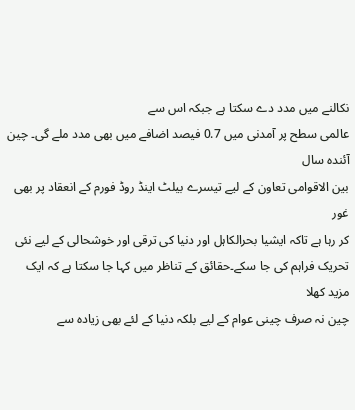نکالنے میں مدد دے سکتا ہے جبکہ اس سے
عالمی سطح پر آمدنی میں 0.7 فیصد اضافے میں بھی مدد ملے گی۔ چین آئندہ سال
بین الاقوامی تعاون کے لیے تیسرے بیلٹ اینڈ روڈ فورم کے انعقاد پر بھی غور
کر رہا ہے تاکہ ایشیا بحرالکاہل اور دنیا کی ترقی اور خوشحالی کے لیے نئی
تحریک فراہم کی جا سکے۔حقائق کے تناظر میں کہا جا سکتا ہے کہ ایک مزید کھلا
چین نہ صرف چینی عوام کے لیے بلکہ دنیا کے لئے بھی زیادہ سے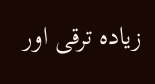زیادہ ترقی اور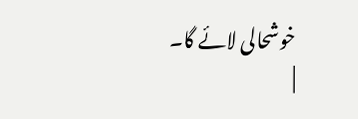خوشحالی لائے گا۔
|